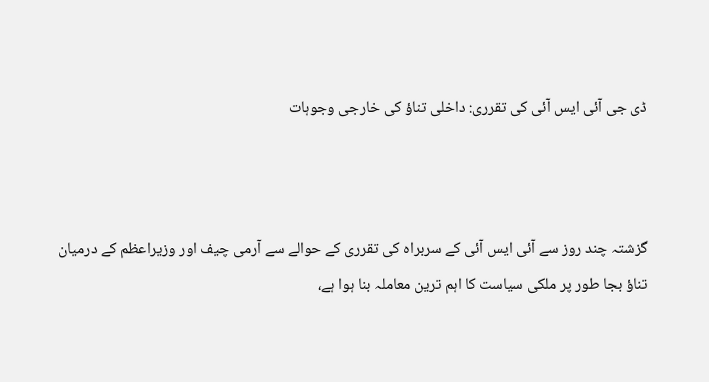ڈی جی آئی ایس آئی کی تقرری: داخلی تناؤ کی خارجی وجوہات



گزشتہ چند روز سے آئی ایس آئی کے سربراہ کی تقرری کے حوالے سے آرمی چیف اور وزیراعظم کے درمیان تناؤ بجا طور پر ملکی سیاست کا اہم ترین معاملہ بنا ہوا ہے،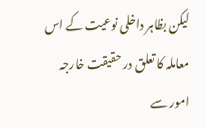لیکن بظاہر داخلی نوعیت کے اس معاملہ کا تعلق در حقیقت خارجہ امور سے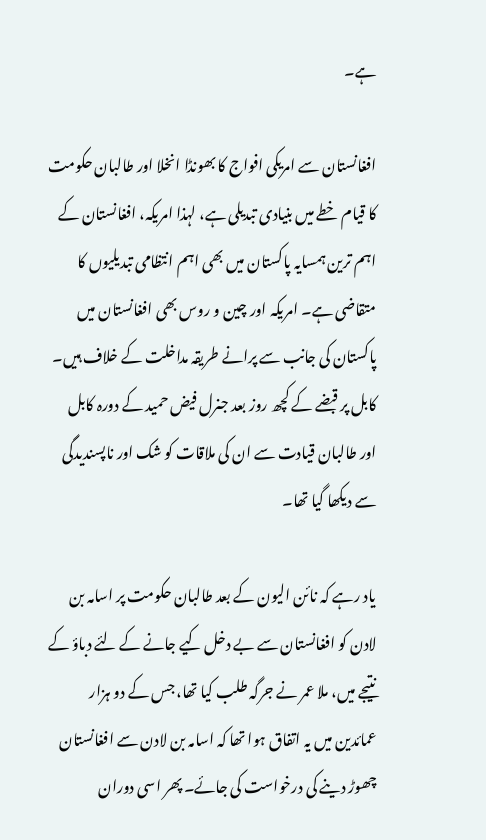ہے۔

افغانستان سے امریکی افواج کا بھونڈا انخلا اور طالبان حکومت کا قیام خطے میں بنیادی تبدیلی ہے، لہذا امریکہ، افغانستان کے اہم ترین ہمسایہ پاکستان میں بھی اہم انتظامی تبدیلیوں کا متقاضی ہے۔ امریکہ اور چین و روس بھی افغانستان میں پاکستان کی جانب سے پرانے طریقہ مداخلت کے خلاف ہیں۔ کابل پر قبضے کے کچھ روز بعد جنرل فیض حمید کے دورہ کابل اور طالبان قیادت سے ان کی ملاقات کو شک اور ناپسندیدگی سے دیکھا گیا تھا۔

یاد رہے کہ نائن الیون کے بعد طالبان حکومت پر اسامہ بن لادن کو افغانستان سے بے دخل کیے جانے کے لئے دباؤ کے نتیجے میں، ملا عمر نے جرگہ طلب کیا تھا، جس کے دو ہزار عمائدین میں یہ اتفاق ہوا تھا کہ اسامہ بن لادن سے افغانستان چھوڑ دینے کی درخواست کی جائے۔ پھر اسی دوران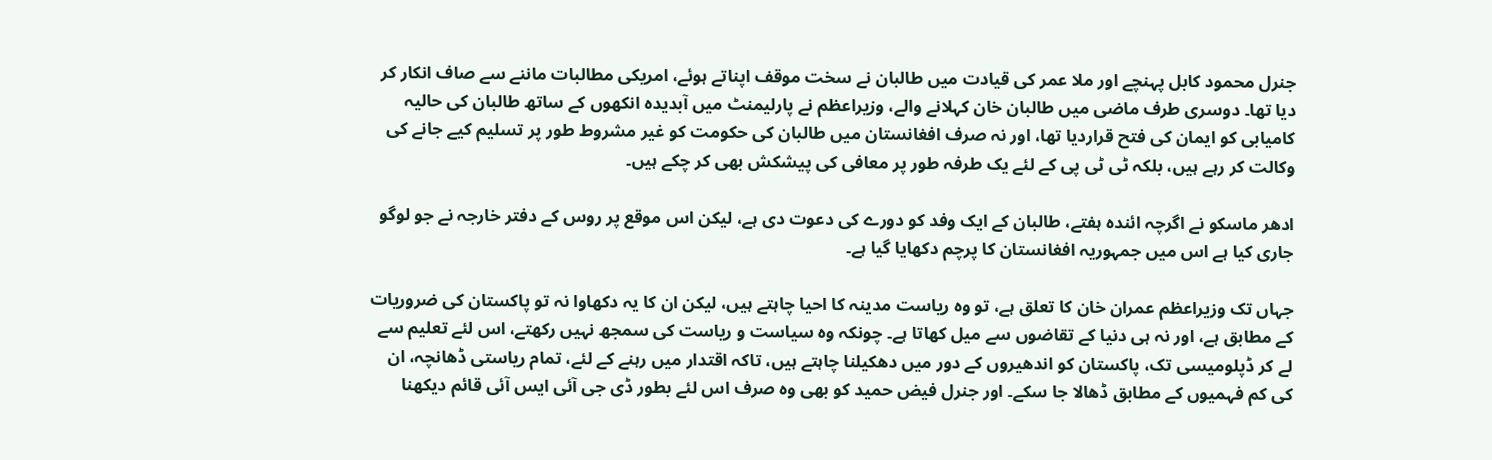جنرل محمود کابل پہنچے اور ملا عمر کی قیادت میں طالبان نے سخت موقف اپناتے ہوئے، امریکی مطالبات ماننے سے صاف انکار کر دیا تھا۔ دوسری طرف ماضی میں طالبان خان کہلانے والے، وزیراعظم نے پارلیمنٹ میں آبدیدہ انکھوں کے ساتھ طالبان کی حالیہ کامیابی کو ایمان کی فتح قراردیا تھا، اور نہ صرف افغانستان میں طالبان کی حکومت کو غیر مشروط طور پر تسلیم کیے جانے کی وکالت کر رہے ہیں، بلکہ ٹی ٹی پی کے لئے یک طرفہ طور پر معافی کی پیشکش بھی کر چکے ہیں۔

ادھر ماسکو نے اگرچہ ائندہ ہفتے، طالبان کے ایک وفد کو دورے کی دعوت دی ہے، لیکن اس موقع پر روس کے دفتر خارجہ نے جو لوگو جاری کیا ہے اس میں جمہوریہ افغانستان کا پرچم دکھایا گیا ہے۔

جہاں تک وزیراعظم عمران خان کا تعلق ہے، تو وہ ریاست مدینہ کا احیا چاہتے ہیں، لیکن ان کا یہ دکھاوا نہ تو پاکستان کی ضروریات کے مطابق ہے، اور نہ ہی دنیا کے تقاضوں سے میل کھاتا ہے۔ چونکہ وہ سیاست و ریاست کی سمجھ نہیں رکھتے، اس لئے تعلیم سے لے کر ڈپلومیسی تک، پاکستان کو اندھیروں کے دور میں دھکیلنا چاہتے ہیں، تاکہ اقتدار میں رہنے کے لئے، تمام ریاستی ڈھانچہ، ان کی کم فہمیوں کے مطابق ڈھالا جا سکے۔ اور جنرل فیض حمید کو بھی وہ صرف اس لئے بطور ڈی جی آئی ایس آئی قائم دیکھنا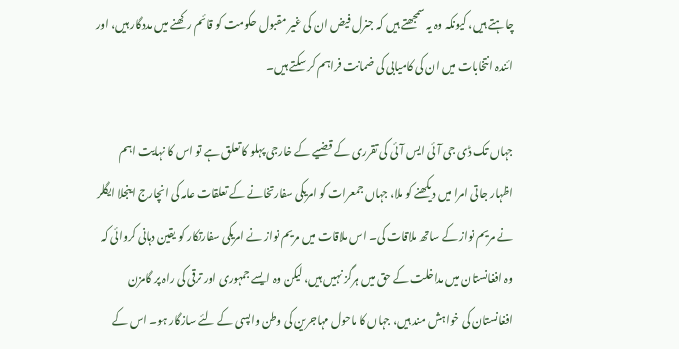چاہتے ہیں، کیونکہ وہ یہ سمجھتے ہیں کہ جنرل فیض ان کی غیر مقبول حکومت کو قائم رکھنے میں مددگار ہیں، اور ائندہ انتخابات میں ان کی کامیابی کی ضمانت فراہم کر سکتے ہیں۔

جہاں تک ڈی جی آئی ایس آئی کی تقرری کے قضیے کے خارجی پہلو کا تعلق ہے تو اس کا نہایت اہم اظہار جاتی امرا میں دیکھنے کو ملا، جہاں جمعرات کو امریکی سفارتخانے کے تعلقات عامہ کی انچارج اینجلا ایگلر نے مریم نواز کے ساتھ ملاقات کی۔ اس ملاقات میں مریم نواز نے امریکی سفارتکار کو یقین دہانی کروائی کہ وہ افغانستان میں مداخلت کے حق میں ہرگز نہیں ہیں، لیکن وہ ایسے جمہوری اور ترقی کی راہ پر گامزن افغانستان کی خواہش مند ہیں، جہاں کا ماحول مہاجرین کی وطن واپسی کے لئے سازگار ہو۔ اس کے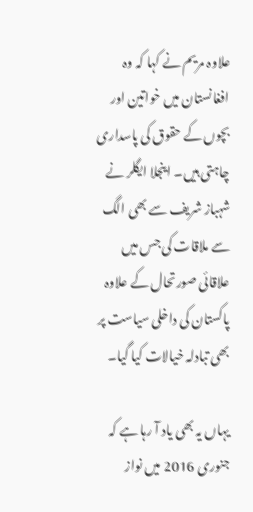علاوہ مریم نے کہا کہ وہ افغانستان میں خواتین اور بچوں کے حقوق کی پاسداری چاہتی ہیں۔ اینجلا ایگلر نے شہباز شریف سے بھی الگ سے ملاقات کی جس میں علاقائی صورتحال کے علاوہ پاکستان کی داخلی سیاست پر بھی تبادلہ خیالات کیا گیا۔

یہاں یہ بھی یاد آ رہا ہے کہ جنوری 2016 میں نواز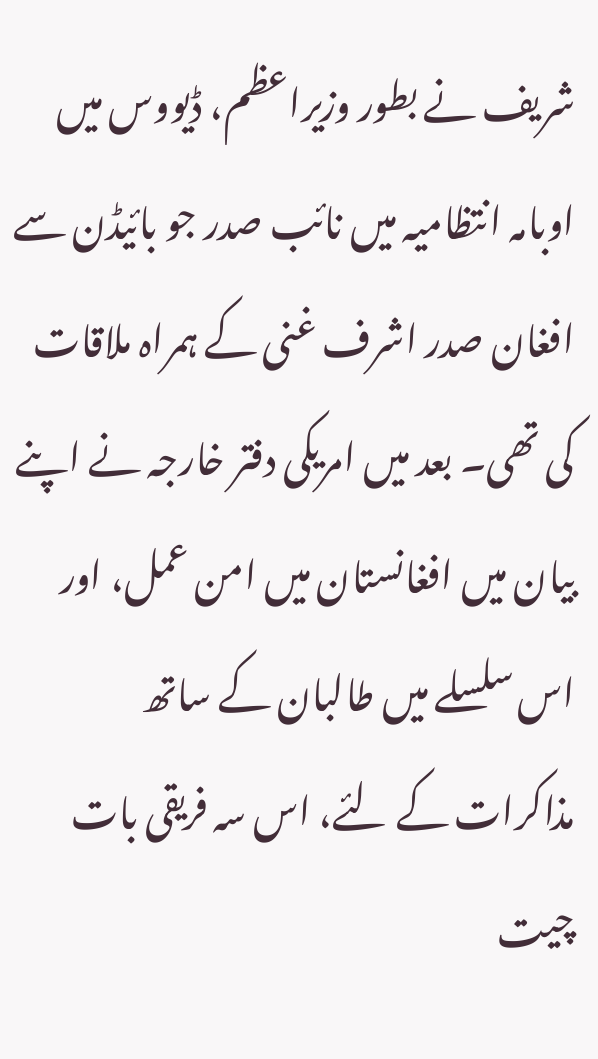شریف نے بطور وزیراعظم، ڈیووس میں اوبامہ انتظامیہ میں نائب صدر جو بائیڈن سے افغان صدر اشرف غنی کے ہمراہ ملاقات کی تھی۔ بعد میں امریکی دفتر خارجہ نے اپنے بیان میں افغانستان میں امن عمل، اور اس سلسلے میں طالبان کے ساتھ مذاکرات کے لئے، اس سہ فریقی بات چیت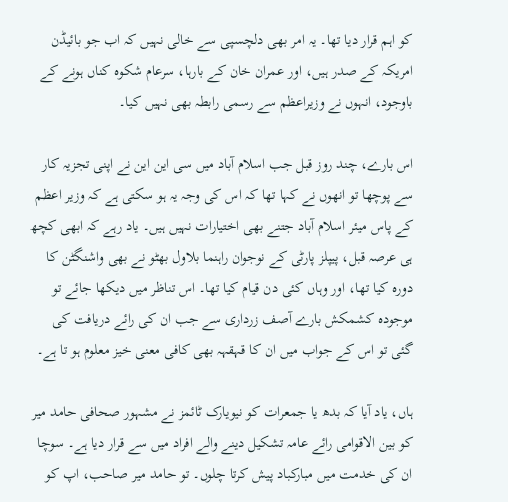کو اہم قرار دیا تھا۔ یہ امر بھی دلچسپی سے خالی نہیں کہ اب جو بائیڈن امریکہ کے صدر ہیں، اور عمران خان کے بارہا، سرعام شکوہ کناں ہونے کے باوجود، انہوں نے وزیراعظم سے رسمی رابطہ بھی نہیں کیا۔

اس بارے، چند روز قبل جب اسلام آباد میں سی این این نے اپنی تجزیہ کار سے پوچھا تو انھوں نے کہا تھا کہ اس کی وجہ یہ ہو سکتی ہے کہ وزیر اعظم کے پاس میئر اسلام آباد جتنے بھی اختیارات نہیں ہیں۔ یاد رہے کہ ابھی کچھ ہی عرصہ قبل، پیپلز پارٹی کے نوجوان راہنما بلاول بھٹو نے بھی واشنگٹن کا دورہ کیا تھا، اور وہاں کئی دن قیام کیا تھا۔ اس تناظر میں دیکھا جائے تو موجودہ کشمکش بارے آصف زرداری سے جب ان کی رائے دریافت کی گئی تو اس کے جواب میں ان کا قہقہہ بھی کافی معنی خیز معلوم ہو تا ہے۔

ہاں، یاد آیا کہ بدھ یا جمعرات کو نیویارک ٹائمز نے مشہور صحافی حامد میر کو بین الاقوامی رائے عامہ تشکیل دینے والے افراد میں سے قرار دیا ہے۔ سوچا ان کی خدمت میں مبارکباد پیش کرتا چلوں۔ تو حامد میر صاحب، اپ کو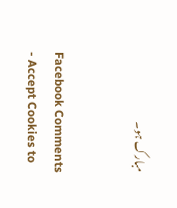مبارک ہو۔


Facebook Comments - Accept Cookies to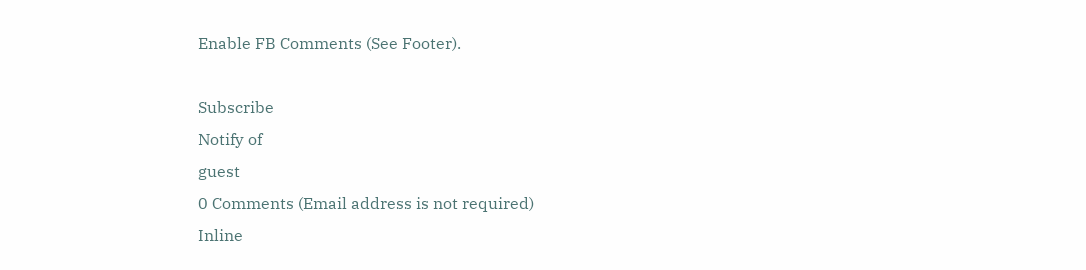Enable FB Comments (See Footer).

Subscribe
Notify of
guest
0 Comments (Email address is not required)
Inline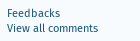Feedbacks
View all comments